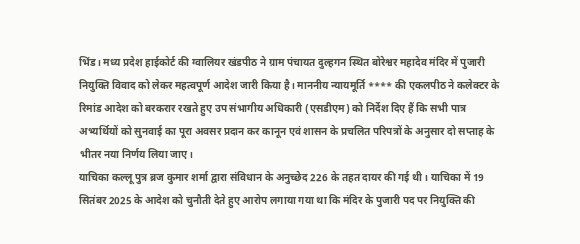भिंड। मध्य प्रदेश हाईकोर्ट की ग्वालियर खंडपीठ ने ग्राम पंचायत दुल्हगन स्थित बोरेश्वर महादेव मंदिर में पुजारी नियुक्ति विवाद को लेकर महत्वपूर्ण आदेश जारी किया है। माननीय न्यायमूर्ति **** की एकलपीठ ने कलेक्टर के रिमांड आदेश को बरकरार रखते हुए उप संभागीय अधिकारी (एसडीएम) को निर्देश दिए हैं कि सभी पात्र अभ्यर्थियों को सुनवाई का पूरा अवसर प्रदान कर कानून एवं शासन के प्रचलित परिपत्रों के अनुसार दो सप्ताह के भीतर नया निर्णय लिया जाए।
याचिका कल्लू पुत्र ब्रज कुमार शर्मा द्वारा संविधान के अनुच्छेद 226 के तहत दायर की गई थी। याचिका में 19 सितंबर 2025 के आदेश को चुनौती देते हुए आरोप लगाया गया था कि मंदिर के पुजारी पद पर नियुक्ति की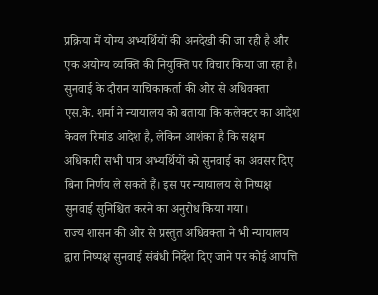प्रक्रिया में योग्य अभ्यर्थियों की अनदेखी की जा रही है और एक अयोग्य व्यक्ति की नियुक्ति पर विचार किया जा रहा है।
सुनवाई के दौरान याचिकाकर्ता की ओर से अधिवक्ता एस.के. शर्मा ने न्यायालय को बताया कि कलेक्टर का आदेश केवल रिमांड आदेश है, लेकिन आशंका है कि सक्षम अधिकारी सभी पात्र अभ्यर्थियों को सुनवाई का अवसर दिए बिना निर्णय ले सकते हैं। इस पर न्यायालय से निष्पक्ष सुनवाई सुनिश्चित करने का अनुरोध किया गया।
राज्य शासन की ओर से प्रस्तुत अधिवक्ता ने भी न्यायालय द्वारा निष्पक्ष सुनवाई संबंधी निर्देश दिए जाने पर कोई आपत्ति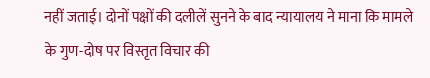नहीं जताई। दोनों पक्षों की दलीलें सुनने के बाद न्यायालय ने माना कि मामले के गुण-दोष पर विस्तृत विचार की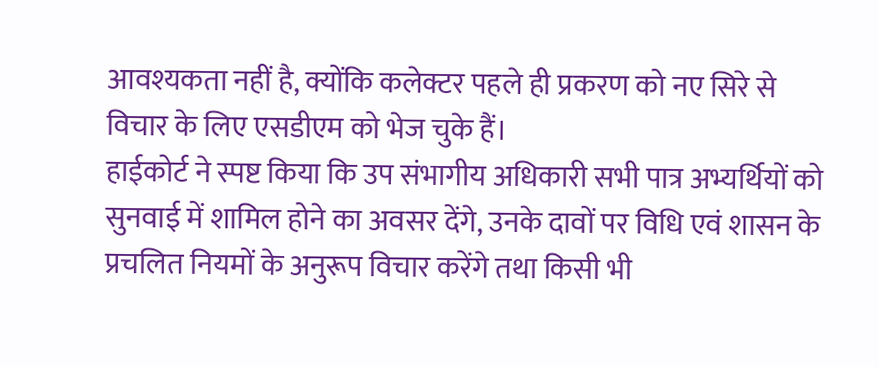आवश्यकता नहीं है, क्योंकि कलेक्टर पहले ही प्रकरण को नए सिरे से विचार के लिए एसडीएम को भेज चुके हैं।
हाईकोर्ट ने स्पष्ट किया कि उप संभागीय अधिकारी सभी पात्र अभ्यर्थियों को सुनवाई में शामिल होने का अवसर देंगे, उनके दावों पर विधि एवं शासन के प्रचलित नियमों के अनुरूप विचार करेंगे तथा किसी भी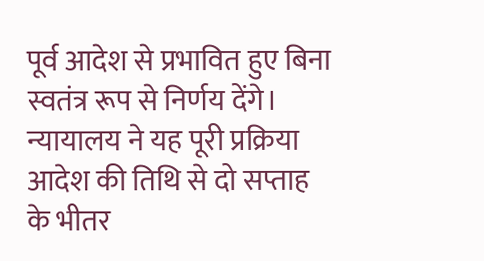पूर्व आदेश से प्रभावित हुए बिना स्वतंत्र रूप से निर्णय देंगे।
न्यायालय ने यह पूरी प्रक्रिया आदेश की तिथि से दो सप्ताह के भीतर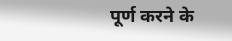पूर्ण करने के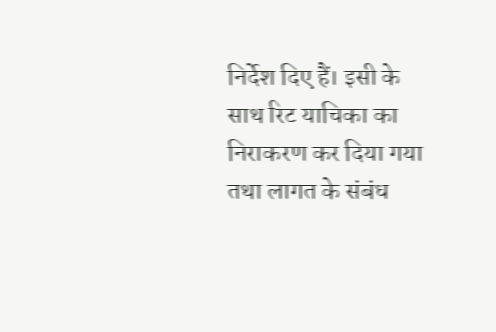निर्देश दिए हैं। इसी के साथ रिट याचिका का निराकरण कर दिया गया तथा लागत के संबंध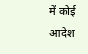में कोई आदेश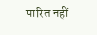पारित नहीं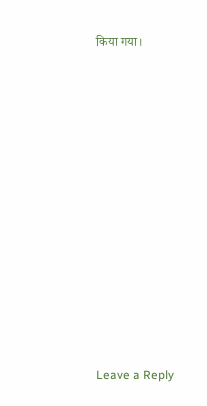किया गया।
















Leave a Reply